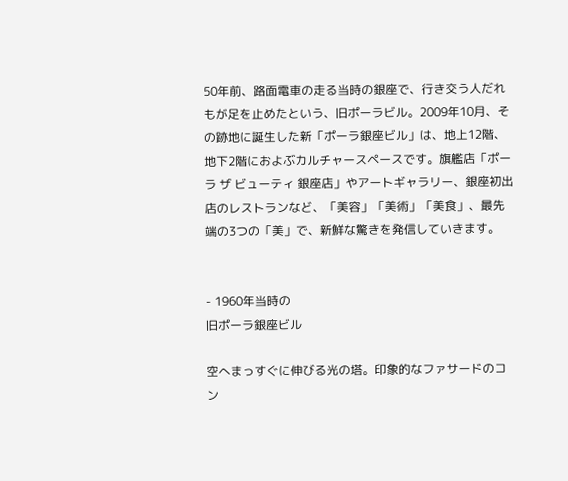50年前、路面電車の走る当時の銀座で、行き交う人だれもが足を止めたという、旧ポーラビル。2009年10月、その跡地に誕生した新「ポーラ銀座ビル」は、地上12階、地下2階におよぶカルチャースペースです。旗艦店「ポーラ ザ ビューティ 銀座店」やアートギャラリー、銀座初出店のレストランなど、「美容」「美術」「美食」、最先端の3つの「美」で、新鮮な驚きを発信していきます。


- 1960年当時の
旧ポーラ銀座ビル

空へまっすぐに伸びる光の塔。印象的なファサードのコン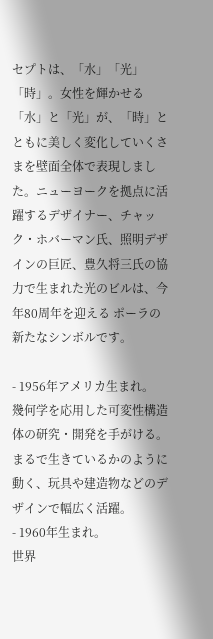セプトは、「水」「光」「時」。女性を輝かせる「水」と「光」が、「時」とともに美しく変化していくさまを壁面全体で表現しました。ニューヨークを拠点に活躍するデザイナー、チャック・ホバーマン氏、照明デザインの巨匠、豊久将三氏の協力で生まれた光のビルは、今年80周年を迎える ポーラの新たなシンボルです。

- 1956年アメリカ生まれ。
幾何学を応用した可変性構造体の研究・開発を手がける。まるで生きているかのように動く、玩具や建造物などのデザインで幅広く活躍。
- 1960年生まれ。
世界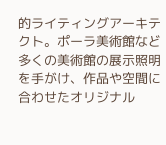的ライティングアーキテクト。ポーラ美術館など多くの美術館の展示照明を手がけ、作品や空間に合わせたオリジナル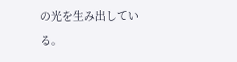の光を生み出している。